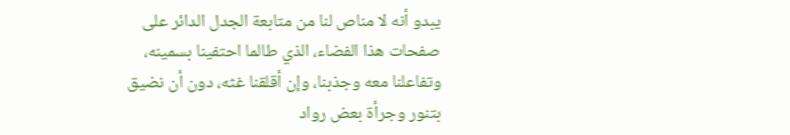يبدو أنه لا مناص لنا من متابعة الجدل الدائر على صفحات هذا الفضاء، الذي طالما احتفينا بسمينه، وتفاعلنا معه وجذبنا، وإن أقلقنا غثه، دون أن نضيق بتنور وجرأة بعض رواد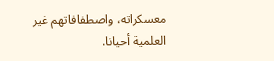معسكراته، واصطفافاتهم غير العلمية أحيانا.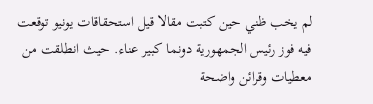لم يخب ظني حين كتبت مقالا قيل استحقاقات يونيو توقعت فيه فوز رئيس الجمهورية دونما كبير عناء. حيث انطلقت من معطيات وقرائن واضحة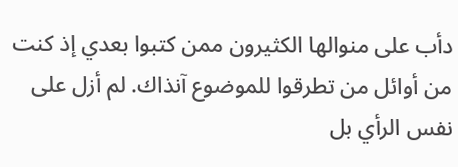دأب على منوالها الكثيرون ممن كتبوا بعدي إذ كنت من أوائل من تطرقوا للموضوع آنذاك. لم أزل على نفس الرأي بل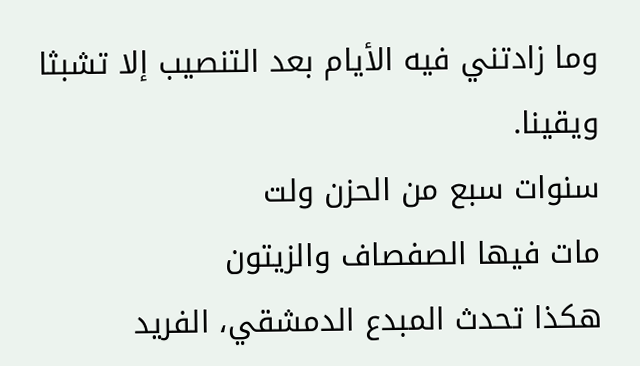وما زادتني فيه الأيام بعد التنصيب إلا تشبثا ويقينا.
سنوات سبع من الحزن ولت
مات فيها الصفصاف والزيتون
هكذا تحدث المبدع الدمشقي، الفريد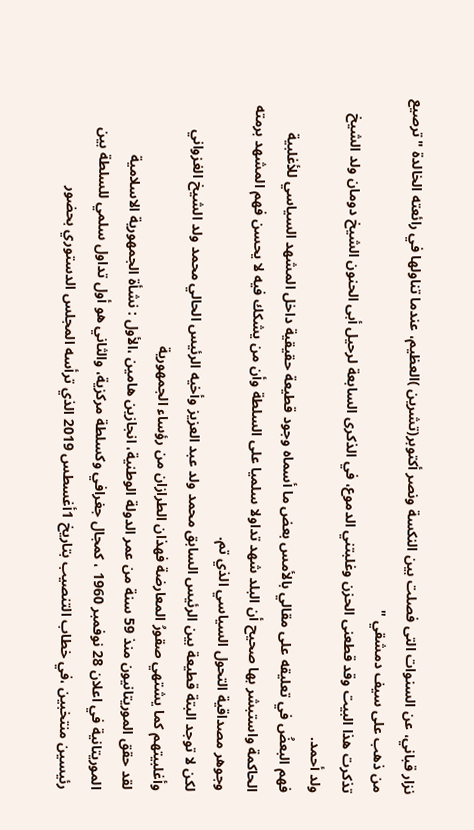نزار قباني، عن السنوات التى فصلت بين النكسة ونصر أكتوبر(تشرين )العظيم، عندما تناولها في رائعته الخالدة "ترصيع من ذهب على سيف دمشقي "
تذكرت هذا البيت وقد قطعنى الحزن وغلبتني الدموع، في الذكرى السابعة لرحيل أبى الحنون الشيخ دومان ولد الشيخ ولد أحمد.
فهم البعضُ في تعليقه على مقالي بالأمس بعض ما أسماه وجود قطيعة حقيقية داخل المشهد السياسي للأغلبية الحاكمة واستبشر بها صحيح أن البلد شهد تداولا سلميا على السلطة وأن من يشكك فيه لا يحسن فهم المشهد برمته وجوهر مصداقية التحول السياسي الذي تم.
لكن لا توجد البتة قطيعة بين الرئيس السابق محمد ولد عبد العزيز وأخيه الرئيس الحالي محمد ولد الشيخ الغزواني وأغلبيتهم كما يشتهي صقورُ المعارضة فهذان الطرازان من رؤساء الجمهورية
لقد حقق الموريتانيون منذ 59 سنة من عمر الدولة الوطنية، انجازين هامين ،الأول : نشأة الجمهورية الاسلامية الموريتانية في اعلان 28 نوفمبر 1960 ، كمجال جغرافي وكسلطة مركزية، والثاني هو أول تداول سلمي للسلطة بين رئيسين منتخبين ،في خطاب التنصيب بتاريخ 1أغسطس 2019 الذي ترأسه المجلس الدستوري بحضور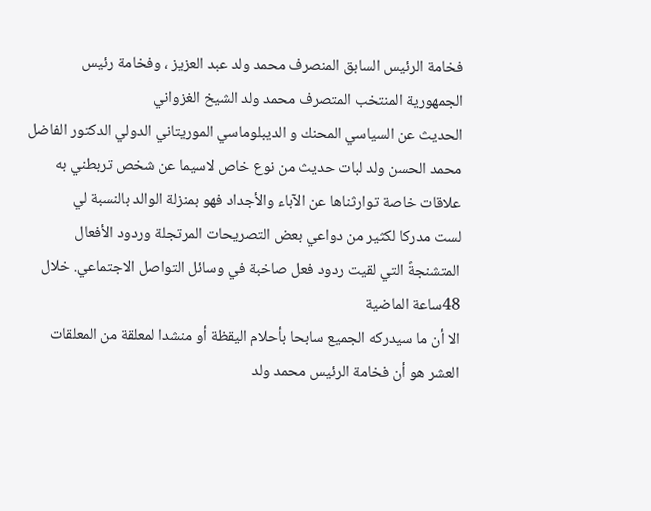فخامة الرئيس السابق المنصرف محمد ولد عبد العزيز ، وفخامة رئيس الجمهورية المنتخب المتصرف محمد ولد الشيخ الغزواني
الحديث عن السياسي المحنك و الديبلوماسي الموريتاني الدولي الدكتور الفاضل محمد الحسن ولد لبات حديث من نوع خاص لاسيما عن شخص تربطني به علاقات خاصة توارثناها عن الآباء والأجداد فهو بمنزلة الوالد بالنسبة لي
لست مدركا لكثير من دواعي بعض التصريحات المرتجلة وردود الأفعال المتشنجةً التي لقيت ردود فعل صاخبة في وسائل التواصل الاجتماعي. خلال 48ساعة الماضية
الا أن ما سيدركه الجميع سابحا بأحلام اليقظة أو منشدا لمعلقة من المعلقات العشر هو أن فخامة الرئيس محمد ولد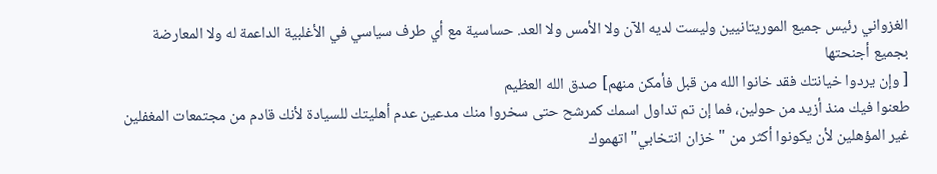الغزواني رئيس جميع الموريتانيين وليست لديه الآن ولا الأمس ولا العد. حساسية مع أي طرف سياسي في الأغلبية الداعمة له ولا المعارضة بجميع أجنحتها
[ وإن يردوا خيانتك فقد خانوا الله من قبل فأمكن منهم] صدق الله العظيم
طعنوا فيك منذ أزيد من حولين، فما إن تم تداول اسمك كمرشح حتى سخروا منك مدعين عدم أهليتك للسيادة لأنك قادم من مجتمعات المغفلين غير المؤهلين لأن يكونوا أكثر من "خزان انتخابي" اتهموك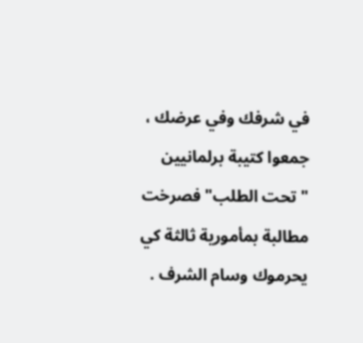في شرفك وفي عرضك ، جمعوا كتيبة برلمانيين "تحت الطلب" فصرخت مطالبة بمأمورية ثالثة كي يحرموك وسام الشرف .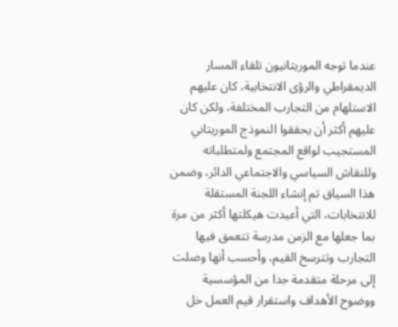عندما توجه الموريتانيون تلقاء المسار الديمقراطي والرؤى الانتخابية، كان عليهم الاستلهام من التجارب المختلفة، ولكن كان عليهم أكثر أن يحققوا النموذج الموريتاني المستجيب لواقع المجتمع ولمتطلباته وللنقاش السياسي والاجتماعي الدائر، وضمن هذا السياق تم إنشاء اللجنة المستقلة للانتخابات، التي أعيدت هيكلتها أكثر من مرة بما جعلها مع الزمن مدرسة تتعمق فيها التجارب وتترسخ القيم، وأحسب أنها وصلت إلى مرحلة متقدمة جدا من المؤسسية ووضوح الأهداف واستقرار قيم العمل خل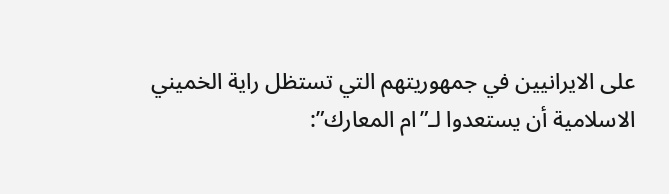على الايرانيين في جمهوريتهم التي تستظل راية الخميني الاسلامية أن يستعدوا لـ”ام المعارك”: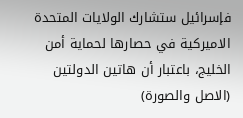فإسرائيل ستشارك الولايات المتحدة الاميركية في حصارها لحماية أمن الخليج، باعتبار أن هاتين الدولتين (الاصل والصورة)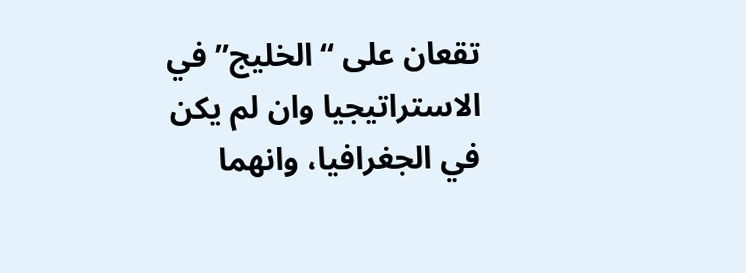تقعان على “الخليج” في الاستراتيجيا وان لم يكن في الجغرافيا، وانهما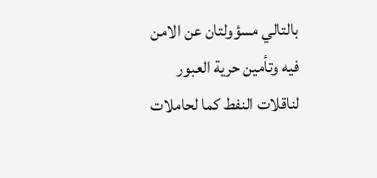بالتالي مسؤولتان عن الامن فيه وتأمين حرية العبور لناقلات النفط كما لحاملات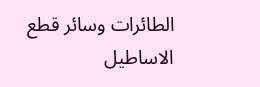الطائرات وسائر قطع الاساطيل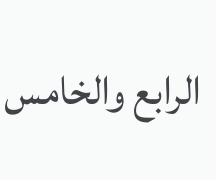الرابع والخامس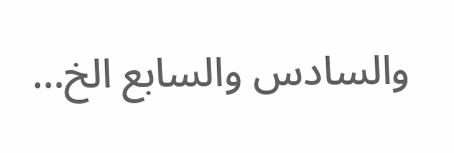والسادس والسابع الخ…